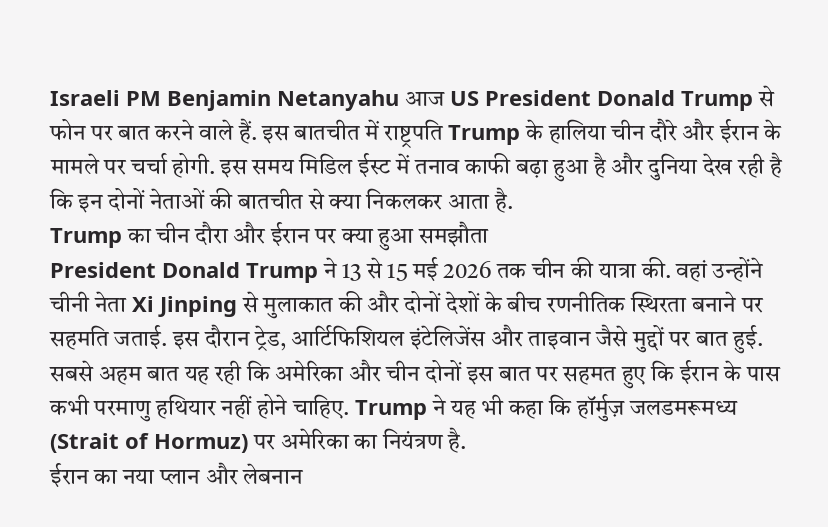Israeli PM Benjamin Netanyahu आज US President Donald Trump से फोन पर बात करने वाले हैं. इस बातचीत में राष्ट्रपति Trump के हालिया चीन दौरे और ईरान के मामले पर चर्चा होगी. इस समय मिडिल ईस्ट में तनाव काफी बढ़ा हुआ है और दुनिया देख रही है कि इन दोनों नेताओं की बातचीत से क्या निकलकर आता है.
Trump का चीन दौरा और ईरान पर क्या हुआ समझौता
President Donald Trump ने 13 से 15 मई 2026 तक चीन की यात्रा की. वहां उन्होंने चीनी नेता Xi Jinping से मुलाकात की और दोनों देशों के बीच रणनीतिक स्थिरता बनाने पर सहमति जताई. इस दौरान ट्रेड, आर्टिफिशियल इंटेलिजेंस और ताइवान जैसे मुद्दों पर बात हुई. सबसे अहम बात यह रही कि अमेरिका और चीन दोनों इस बात पर सहमत हुए कि ईरान के पास कभी परमाणु हथियार नहीं होने चाहिए. Trump ने यह भी कहा कि हॉर्मुज़ जलडमरूमध्य (Strait of Hormuz) पर अमेरिका का नियंत्रण है.
ईरान का नया प्लान और लेबनान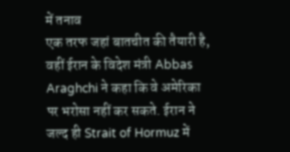में तनाव
एक तरफ जहां बातचीत की तैयारी है, वहीं ईरान के विदेश मंत्री Abbas Araghchi ने कहा कि वे अमेरिका पर भरोसा नहीं कर सकते. ईरान ने जल्द ही Strait of Hormuz में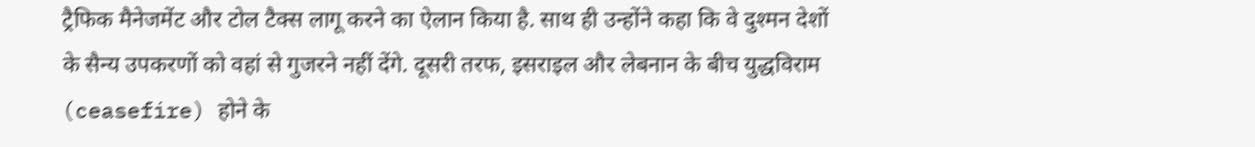ट्रैफिक मैनेजमेंट और टोल टैक्स लागू करने का ऐलान किया है. साथ ही उन्होंने कहा कि वे दुश्मन देशों के सैन्य उपकरणों को वहां से गुजरने नहीं देंगे. दूसरी तरफ, इसराइल और लेबनान के बीच युद्धविराम (ceasefire) होने के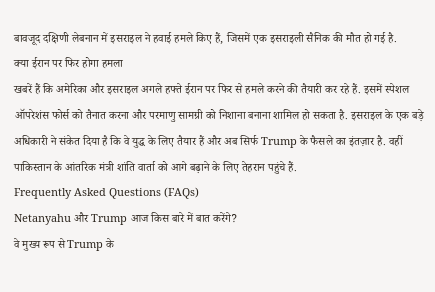बावजूद दक्षिणी लेबनान में इसराइल ने हवाई हमले किए हैं, जिसमें एक इसराइली सैनिक की मौत हो गई है.
क्या ईरान पर फिर होगा हमला
खबरें हैं कि अमेरिका और इसराइल अगले हफ्ते ईरान पर फिर से हमले करने की तैयारी कर रहे हैं. इसमें स्पेशल ऑपरेशंस फोर्स को तैनात करना और परमाणु सामग्री को निशाना बनाना शामिल हो सकता है. इसराइल के एक बड़े अधिकारी ने संकेत दिया है कि वे युद्ध के लिए तैयार हैं और अब सिर्फ Trump के फैसले का इंतज़ार है. वहीं पाकिस्तान के आंतरिक मंत्री शांति वार्ता को आगे बढ़ाने के लिए तेहरान पहुंचे हैं.
Frequently Asked Questions (FAQs)
Netanyahu और Trump आज किस बारे में बात करेंगे?
वे मुख्य रूप से Trump के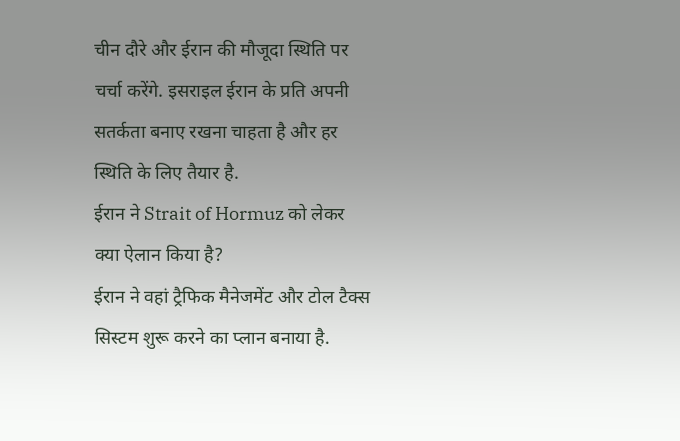चीन दौरे और ईरान की मौजूदा स्थिति पर चर्चा करेंगे. इसराइल ईरान के प्रति अपनी सतर्कता बनाए रखना चाहता है और हर स्थिति के लिए तैयार है.
ईरान ने Strait of Hormuz को लेकर क्या ऐलान किया है?
ईरान ने वहां ट्रैफिक मैनेजमेंट और टोल टैक्स सिस्टम शुरू करने का प्लान बनाया है.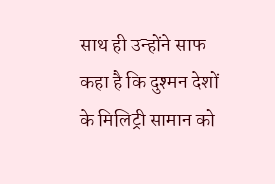साथ ही उन्होंने साफ कहा है कि दुश्मन देशों के मिलिट्री सामान को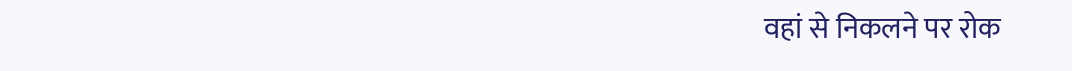वहां से निकलने पर रोक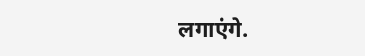लगाएंगे.